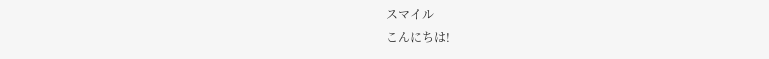スマイル
こんにちは!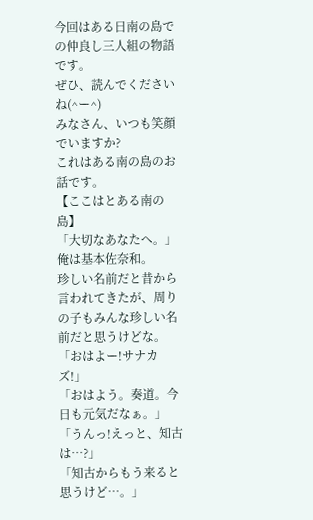今回はある日南の島での仲良し三人組の物語です。
ぜひ、読んでくださいね(^ー^)
みなさん、いつも笑顔でいますか?
これはある南の島のお話です。
【ここはとある南の島】
「大切なあなたへ。」
俺は基本佐奈和。
珍しい名前だと昔から言われてきたが、周りの子もみんな珍しい名前だと思うけどな。
「おはよー!サナカズ!」
「おはよう。奏道。今日も元気だなぁ。」
「うんっ!えっと、知古は…?」
「知古からもう来ると思うけど…。」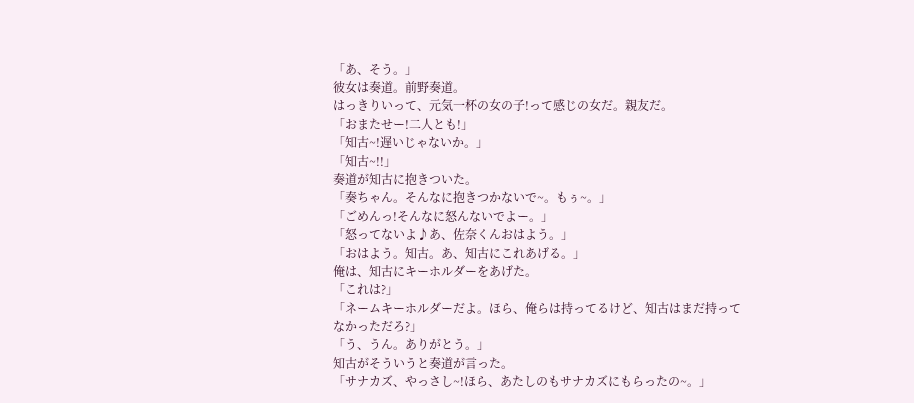「あ、そう。」
彼女は奏道。前野奏道。
はっきりいって、元気一杯の女の子!って感じの女だ。親友だ。
「おまたせー!二人とも!」
「知古~!遅いじゃないか。」
「知古~!!」
奏道が知古に抱きついた。
「奏ちゃん。そんなに抱きつかないで~。もぅ~。」
「ごめんっ!そんなに怒んないでよー。」
「怒ってないよ♪あ、佐奈くんおはよう。」
「おはよう。知古。あ、知古にこれあげる。」
俺は、知古にキーホルダーをあげた。
「これは?」
「ネームキーホルダーだよ。ほら、俺らは持ってるけど、知古はまだ持ってなかっただろ?」
「う、うん。ありがとう。」
知古がそういうと奏道が言った。
「サナカズ、やっさし~!ほら、あたしのもサナカズにもらったの~。」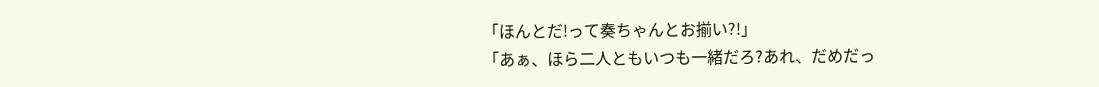「ほんとだ!って奏ちゃんとお揃い?!」
「あぁ、ほら二人ともいつも一緒だろ?あれ、だめだっ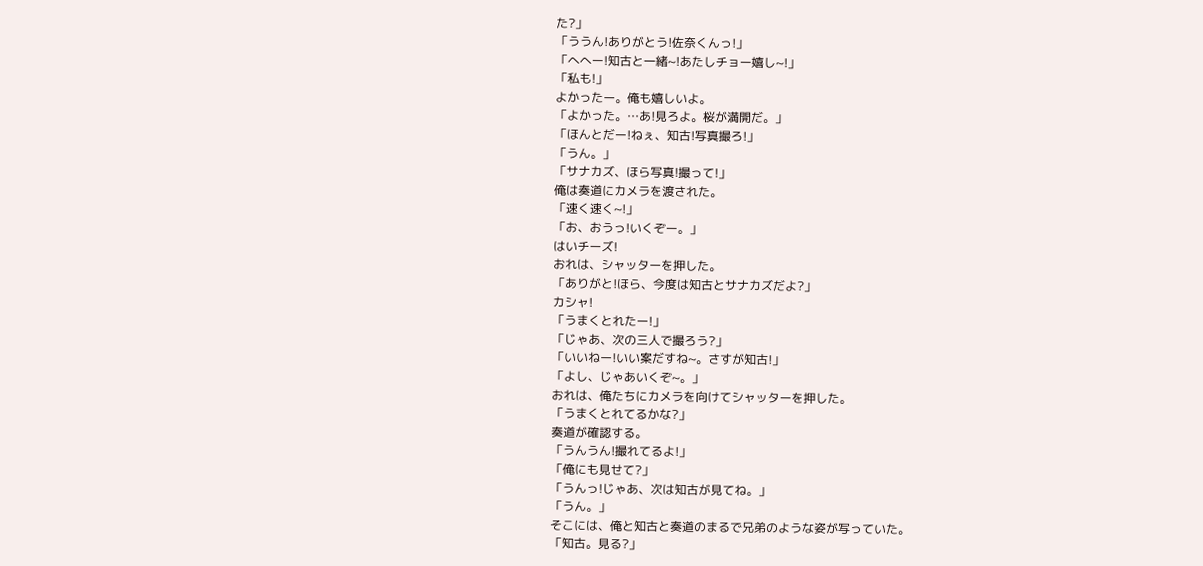た?」
「ううん!ありがとう!佐奈くんっ!」
「へへー!知古と一緒~!あたしチョー嬉し~!」
「私も!」
よかったー。俺も嬉しいよ。
「よかった。…あ!見ろよ。桜が満開だ。」
「ほんとだー!ねぇ、知古!写真撮ろ!」
「うん。」
「サナカズ、ほら写真!撮って!」
俺は奏道にカメラを渡された。
「速く速く~!」
「お、おうっ!いくぞー。」
はいチーズ!
おれは、シャッターを押した。
「ありがと!ほら、今度は知古とサナカズだよ?」
カシャ!
「うまくとれたー!」
「じゃあ、次の三人で撮ろう?」
「いいねー!いい案だすね~。さすが知古!」
「よし、じゃあいくぞ~。」
おれは、俺たちにカメラを向けてシャッターを押した。
「うまくとれてるかな?」
奏道が確認する。
「うんうん!撮れてるよ!」
「俺にも見せて?」
「うんっ!じゃあ、次は知古が見てね。」
「うん。」
そこには、俺と知古と奏道のまるで兄弟のような姿が写っていた。
「知古。見る?」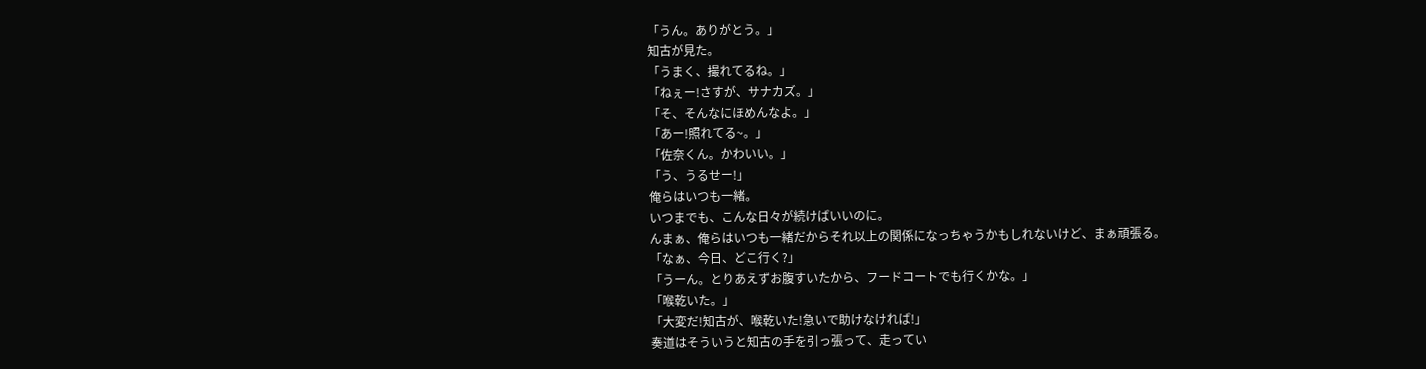「うん。ありがとう。」
知古が見た。
「うまく、撮れてるね。」
「ねぇー!さすが、サナカズ。」
「そ、そんなにほめんなよ。」
「あー!照れてる~。」
「佐奈くん。かわいい。」
「う、うるせー!」
俺らはいつも一緒。
いつまでも、こんな日々が続けばいいのに。
んまぁ、俺らはいつも一緒だからそれ以上の関係になっちゃうかもしれないけど、まぁ頑張る。
「なぁ、今日、どこ行く?」
「うーん。とりあえずお腹すいたから、フードコートでも行くかな。」
「喉乾いた。」
「大変だ!知古が、喉乾いた!急いで助けなければ!」
奏道はそういうと知古の手を引っ張って、走ってい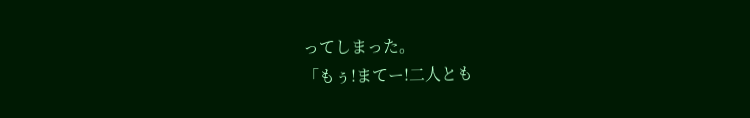ってしまった。
「もぅ!まてー!二人とも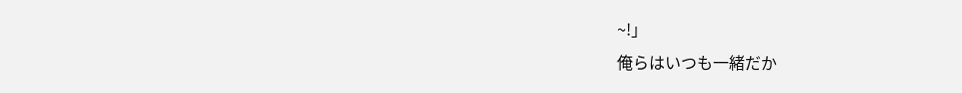~!」
俺らはいつも一緒だか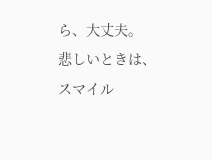ら、大丈夫。
悲しいときは、スマイル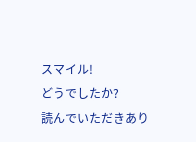スマイル!
どうでしたか?
読んでいただきあり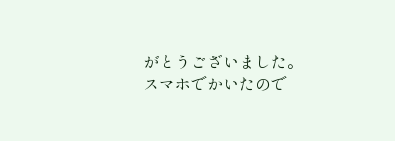がとうございました。
スマホでかいたので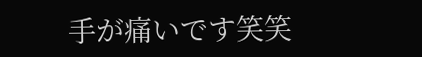手が痛いです笑笑